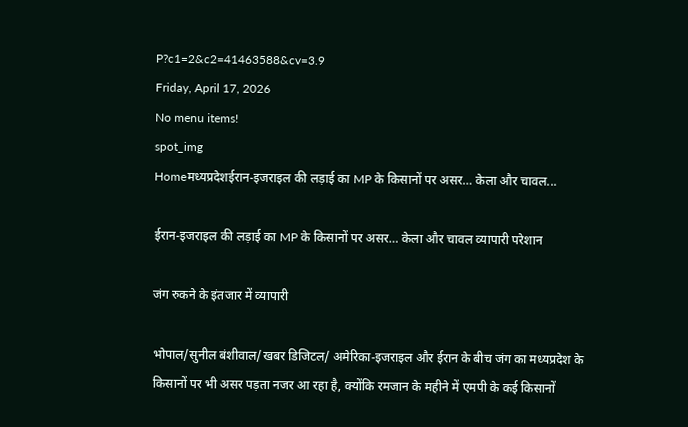P?c1=2&c2=41463588&cv=3.9
Friday, April 17, 2026
No menu items!
spot_img
Homeमध्यप्रदेशईरान-इजराइल की लड़ाई का MP के किसानों पर असर… केला और चावल...

ईरान-इजराइल की लड़ाई का MP के किसानों पर असर… केला और चावल व्यापारी परेशान

जंग रुकने के इंतजार में व्यापारी

भोपाल/सुनील बंशीवाल/खबर डिजिटल/ अमेरिका-इजराइल और ईरान के बीच जंग का मध्यप्रदेश के किसानों पर भी असर पड़ता नजर आ रहा है, क्योंकि रमजान के महीने में एमपी के कई किसानों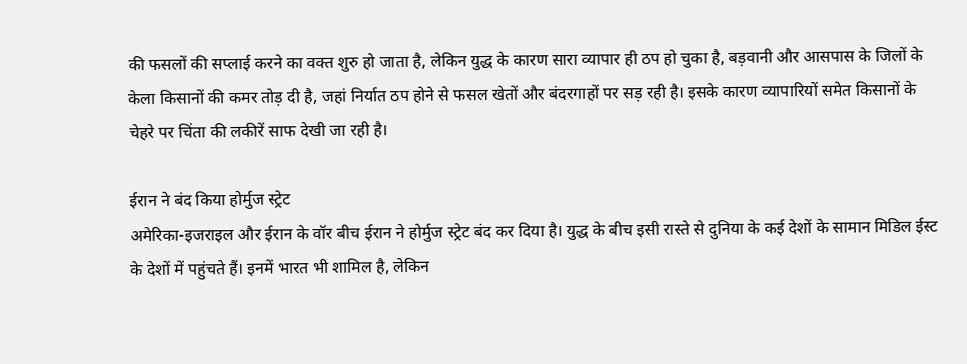की फसलों की सप्लाई करने का वक्त शुरु हो जाता है, लेकिन युद्ध के कारण सारा व्यापार ही ठप हो चुका है, बड़वानी और आसपास के जिलों के केला किसानों की कमर तोड़ दी है, जहां निर्यात ठप होने से फसल खेतों और बंदरगाहों पर सड़ रही है। इसके कारण व्यापारियों समेत किसानों के चेहरे पर चिंता की लकीरें साफ देखी जा रही है।

ईरान ने बंद किया होर्मुज स्ट्रेट
अमेरिका-इजराइल और ईरान के वॉर बीच ईरान ने होर्मुज स्ट्रेट बंद कर दिया है। युद्ध के बीच इसी रास्ते से दुनिया के कई देशों के सामान मिडिल ईस्ट के देशों में पहुंचते हैं। इनमें भारत भी शामिल है, लेकिन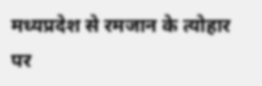मध्यप्रदेश से रमजान के त्योहार पर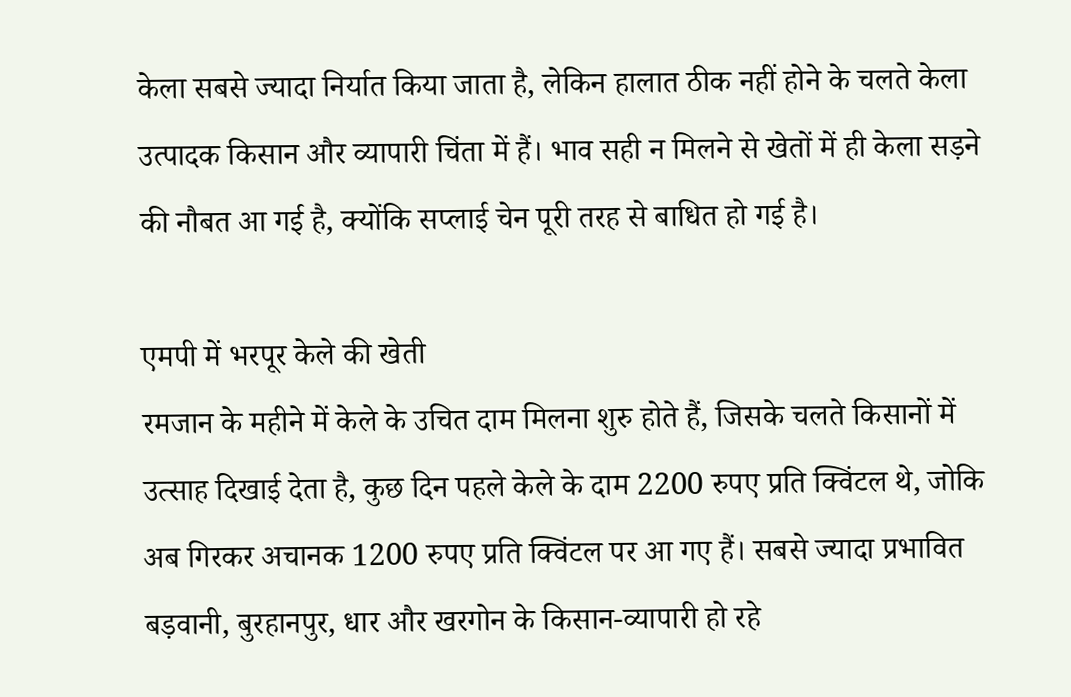केला सबसे ज्यादा निर्यात किया जाता है, लेकिन हालात ठीक नहीं होने के चलते केला उत्पादक किसान और व्यापारी चिंता में हैं। भाव सही न मिलने से खेतों में ही केला सड़ने की नौबत आ गई है, क्योंकि सप्लाई चेन पूरी तरह से बाधित हो गई है।

एमपी में भरपूर केले की खेती
रमजान के महीने में केले के उचित दाम मिलना शुरु होते हैं, जिसके चलते किसानों में उत्साह दिखाई देता है, कुछ दिन पहले केले के दाम 2200 रुपए प्रति क्विंटल थे, जोकि अब गिरकर अचानक 1200 रुपए प्रति क्विंटल पर आ गए हैं। सबसे ज्यादा प्रभावित बड़वानी, बुरहानपुर, धार और खरगोन के किसान-व्यापारी हो रहे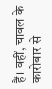हैं। वहीं, चावल के कारोबार से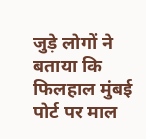जुड़े लोगों ने बताया कि फिलहाल मुंबई पोर्ट पर माल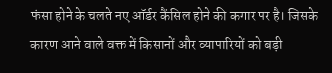फंसा होने के चलते नए ऑर्डर कैंसिल होने की कगार पर है। जिसके कारण आने वाले वक्त में किसानों और व्यापारियों को बड़ी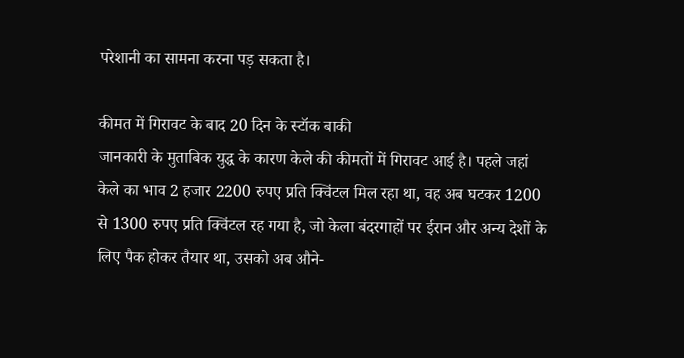परेशानी का सामना करना पड़ सकता है।

कीमत में गिरावट के बाद 20 दिन के स्टॉक बाकी
जानकारी के मुताबिक युद्ध के कारण केले की कीमतों में गिरावट आई है। पहले जहां केले का भाव 2 हजार 2200 रुपए प्रति क्विंटल मिल रहा था, वह अब घटकर 1200 से 1300 रुपए प्रति क्विंटल रह गया है, जो केला बंदरगाहों पर ईरान और अन्य देशों के लिए पैक होकर तैयार था, उसको अब औने-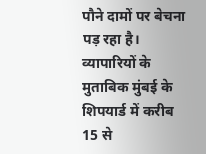पौने दामों पर बेचना पड़ रहा है। व्यापारियों के मुताबिक मुंबई के शिपयार्ड में करीब 15 से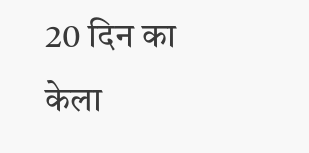20 दिन का केला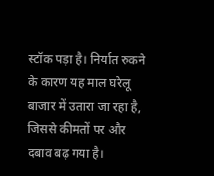स्टॉक पड़ा है। निर्यात रुकने के कारण यह माल घरेलू बाजार में उतारा जा रहा है, जिससे कीमतों पर और दबाव बढ़ गया है।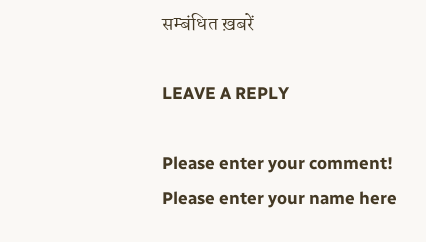सम्बंधित ख़बरें

LEAVE A REPLY

Please enter your comment!
Please enter your name here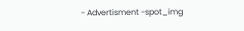- Advertisment -spot_img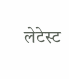लेटेस्ट